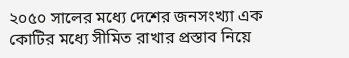২০৫০ সালের মধ্যে দেশের জনসংখ্যা এক কোটির মধ্যে সীমিত রাখার প্রস্তাব নিয়ে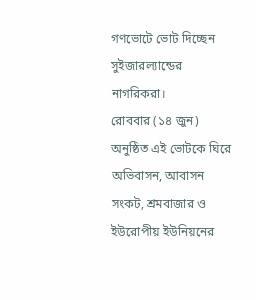গণভোটে ভোট দিচ্ছেন সুইজারল্যান্ডের নাগরিকরা।
রোববার (১৪ জুন) অনুষ্ঠিত এই ভোটকে ঘিরে অভিবাসন, আবাসন সংকট, শ্রমবাজার ও ইউরোপীয় ইউনিয়নের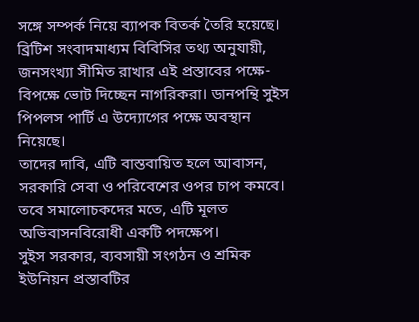সঙ্গে সম্পর্ক নিয়ে ব্যাপক বিতর্ক তৈরি হয়েছে।
ব্রিটিশ সংবাদমাধ্যম বিবিসির তথ্য অনুযায়ী, জনসংখ্যা সীমিত রাখার এই প্রস্তাবের পক্ষে-বিপক্ষে ভোট দিচ্ছেন নাগরিকরা। ডানপন্থি সুইস পিপলস পার্টি এ উদ্যোগের পক্ষে অবস্থান নিয়েছে।
তাদের দাবি, এটি বাস্তবায়িত হলে আবাসন, সরকারি সেবা ও পরিবেশের ওপর চাপ কমবে। তবে সমালোচকদের মতে, এটি মূলত অভিবাসনবিরোধী একটি পদক্ষেপ।
সুইস সরকার, ব্যবসায়ী সংগঠন ও শ্রমিক ইউনিয়ন প্রস্তাবটির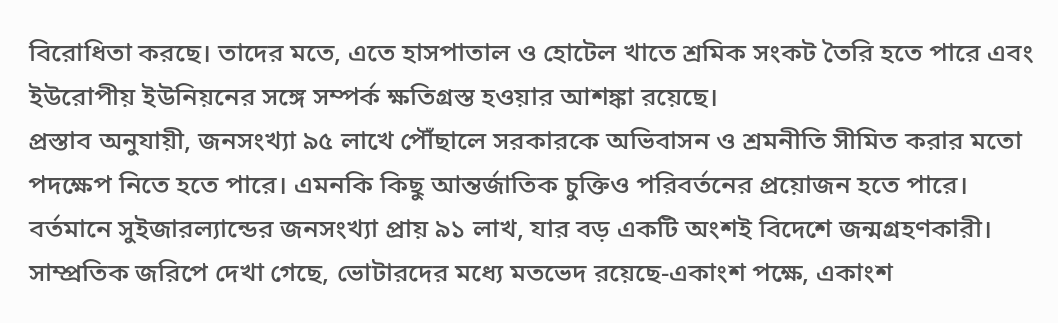বিরোধিতা করছে। তাদের মতে, এতে হাসপাতাল ও হোটেল খাতে শ্রমিক সংকট তৈরি হতে পারে এবং ইউরোপীয় ইউনিয়নের সঙ্গে সম্পর্ক ক্ষতিগ্রস্ত হওয়ার আশঙ্কা রয়েছে।
প্রস্তাব অনুযায়ী, জনসংখ্যা ৯৫ লাখে পৌঁছালে সরকারকে অভিবাসন ও শ্রমনীতি সীমিত করার মতো পদক্ষেপ নিতে হতে পারে। এমনকি কিছু আন্তর্জাতিক চুক্তিও পরিবর্তনের প্রয়োজন হতে পারে।
বর্তমানে সুইজারল্যান্ডের জনসংখ্যা প্রায় ৯১ লাখ, যার বড় একটি অংশই বিদেশে জন্মগ্রহণকারী। সাম্প্রতিক জরিপে দেখা গেছে, ভোটারদের মধ্যে মতভেদ রয়েছে-একাংশ পক্ষে, একাংশ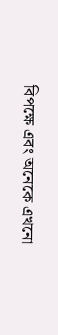বিপক্ষে এবং অনেকে এখনো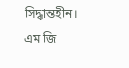সিদ্ধান্তহীন।
এম জি